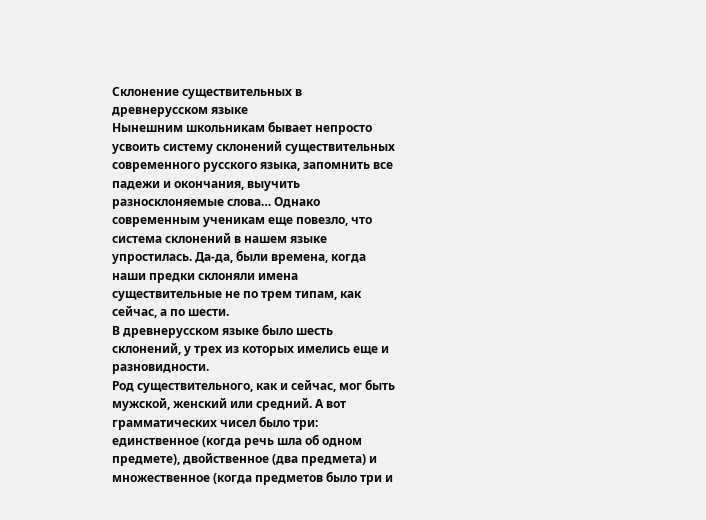Склонение существительных в древнерусском языке
Нынешним школьникам бывает непросто усвоить систему склонений существительных современного русского языка, запомнить все падежи и окончания, выучить разносклоняемые слова… Однако современным ученикам еще повезло, что система склонений в нашем языке упростилась. Да-да, были времена, когда наши предки склоняли имена существительные не по трем типам, как сейчас, а по шести.
В древнерусском языке было шесть склонений, у трех из которых имелись еще и разновидности.
Род существительного, как и сейчас, мог быть мужской, женский или средний. А вот грамматических чисел было три: единственное (когда речь шла об одном предмете), двойственное (два предмета) и множественное (когда предметов было три и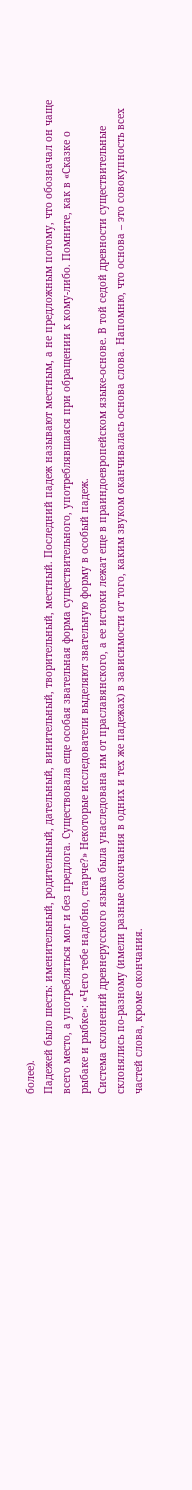более).
Падежей было шесть: именительный, родительный, дательный, винительный, творительный, местный. Последний падеж называют местным, а не предложным потому, что обозначал он чаще всего место, а употребляться мог и без предлога. Существовала еще особая звательная форма существительного, употреблявшаяся при обращении к кому-либо. Помните, как в «Сказке о рыбаке и рыбке»: «Чего тебе надобно, старче?» Некоторые исследователи выделяют звательную форму в особый падеж.
Система склонений древнерусского языка была унаследована им от праславянского, а ее истоки лежат еще в праиндоевропейском языке-основе. В той седой древности существительные склонялись по-разному (имели разные окончания в одних и тех же падежах) в зависимости от того, каким звуком оканчивалась основа слова. Напомню, что основа – это совокупность всех частей слова, кроме окончания.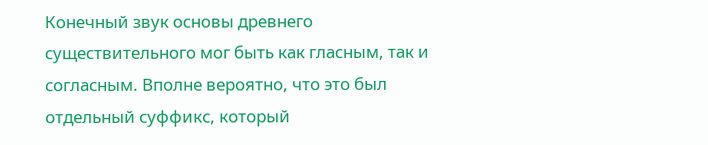Конечный звук основы древнего существительного мог быть как гласным, так и согласным. Вполне вероятно, что это был отдельный суффикс, который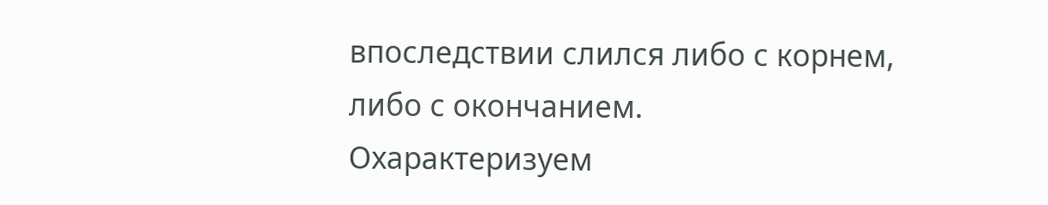впоследствии слился либо с корнем, либо с окончанием.
Охарактеризуем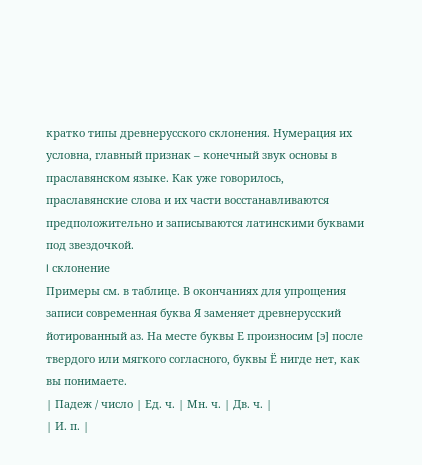кратко типы древнерусского склонения. Нумерация их условна, главный признак – конечный звук основы в праславянском языке. Как уже говорилось, праславянские слова и их части восстанавливаются предположительно и записываются латинскими буквами под звездочкой.
I склонение
Примеры см. в таблице. В окончаниях для упрощения записи современная буква Я заменяет древнерусский йотированный аз. На месте буквы Е произносим [э] после твердого или мягкого согласного, буквы Ё нигде нет, как вы понимаете.
| Падеж / число | Ед. ч. | Мн. ч. | Дв. ч. |
| И. п. |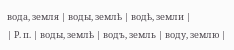вода, земля | воды, землѣ | водѣ, земли |
| Р. п. | воды, землѣ | водъ, земль | воду, землю |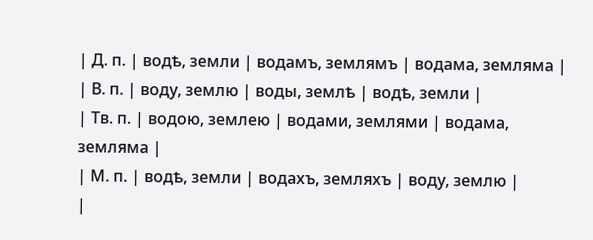| Д. п. | водѣ, земли | водамъ, землямъ | водама, земляма |
| В. п. | воду, землю | воды, землѣ | водѣ, земли |
| Тв. п. | водою, землею | водами, землями | водама, земляма |
| М. п. | водѣ, земли | водахъ, земляхъ | воду, землю |
|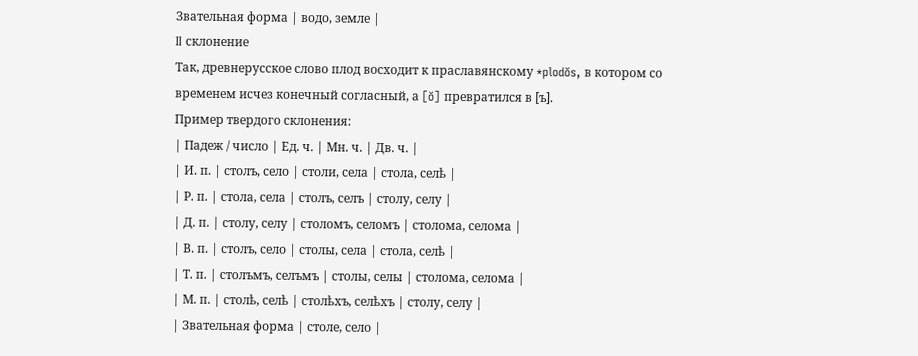Звательная форма | водо, земле |
II склонение
Так, древнерусское слово плод восходит к праславянскому *plodŏs, в котором со временем исчез конечный согласный, а [ŏ] превратился в [ъ].
Пример твердого склонения:
| Падеж / число | Ед. ч. | Мн. ч. | Дв. ч. |
| И. п. | столъ, село | столи, села | стола, селѣ |
| Р. п. | стола, села | столъ, селъ | столу, селу |
| Д. п. | столу, селу | столомъ, селомъ | столома, селома |
| В. п. | столъ, село | столы, села | стола, селѣ |
| Т. п. | столъмъ, селъмъ | столы, селы | столома, селома |
| М. п. | столѣ, селѣ | столѣхъ, селѣхъ | столу, селу |
| Звательная форма | столе, село |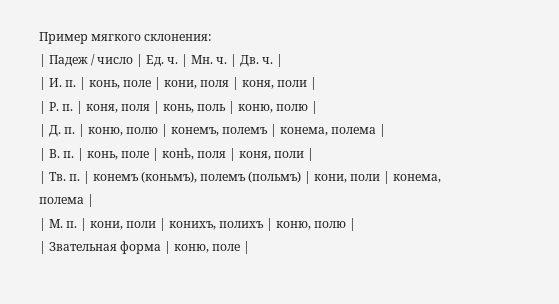Пример мягкого склонения:
| Падеж / число | Ед. ч. | Мн. ч. | Дв. ч. |
| И. п. | конь, поле | кони, поля | коня, поли |
| Р. п. | коня, поля | конь, поль | коню, полю |
| Д. п. | коню, полю | конемъ, полемъ | конема, полема |
| В. п. | конь, поле | конѣ, поля | коня, поли |
| Тв. п. | конемъ (коньмъ), полемъ (польмъ) | кони, поли | конема, полема |
| М. п. | кони, поли | конихъ, полихъ | коню, полю |
| Звательная форма | коню, поле |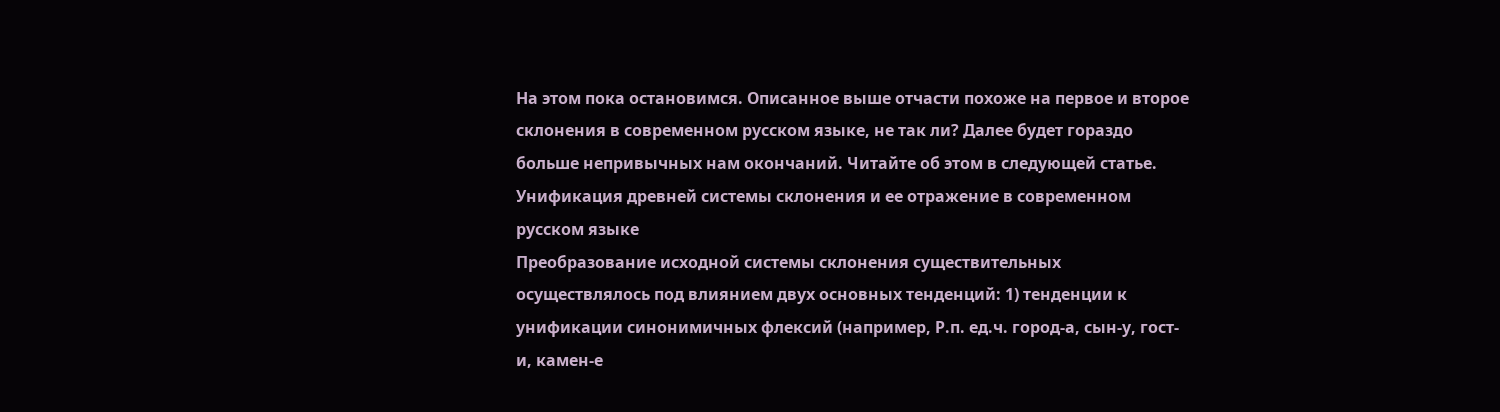На этом пока остановимся. Описанное выше отчасти похоже на первое и второе склонения в современном русском языке, не так ли? Далее будет гораздо больше непривычных нам окончаний. Читайте об этом в следующей статье.
Унификация древней системы склонения и ее отражение в современном русском языке
Преобразование исходной системы склонения существительных осуществлялось под влиянием двух основных тенденций: 1) тенденции к унификации синонимичных флексий (например, Р.п. ед.ч. город-а, сын-у, гост-и, камен-е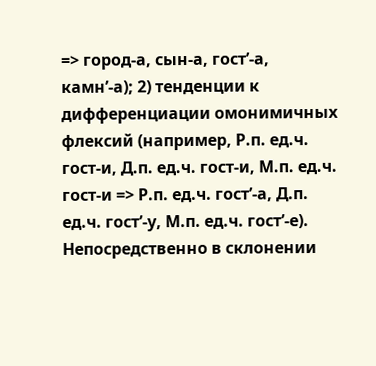=> город-а, сын-а, гост’-а, камн’-а); 2) тенденции к дифференциации омонимичных флексий (например, Р.п. ед.ч. гост-и, Д.п. ед.ч. гост-и, М.п. ед.ч. гост-и => Р.п. ед.ч. гост’-а, Д.п. ед.ч. гост’-у, М.п. ед.ч. гост’-е).
Непосредственно в склонении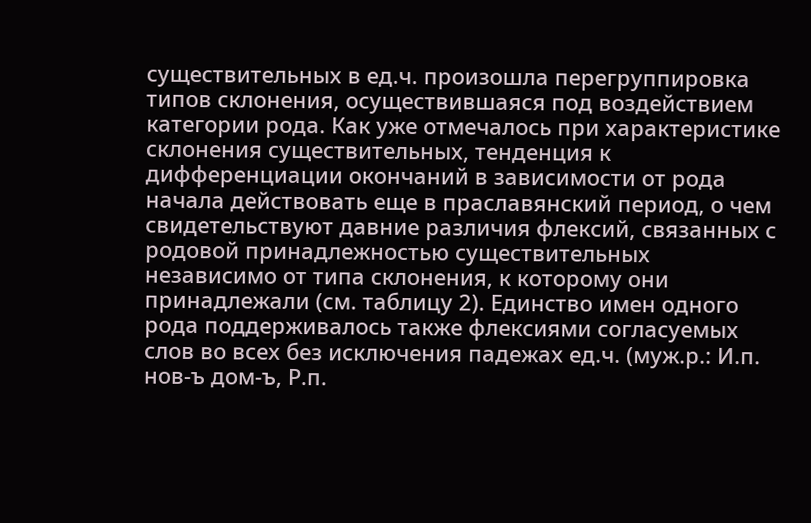существительных в ед.ч. произошла перегруппировка типов склонения, осуществившаяся под воздействием категории рода. Как уже отмечалось при характеристике склонения существительных, тенденция к дифференциации окончаний в зависимости от рода начала действовать еще в праславянский период, о чем свидетельствуют давние различия флексий, связанных с родовой принадлежностью существительных независимо от типа склонения, к которому они принадлежали (см. таблицу 2). Единство имен одного рода поддерживалось также флексиями согласуемых слов во всех без исключения падежах ед.ч. (муж.р.: И.п. нов-ъ дом-ъ, Р.п.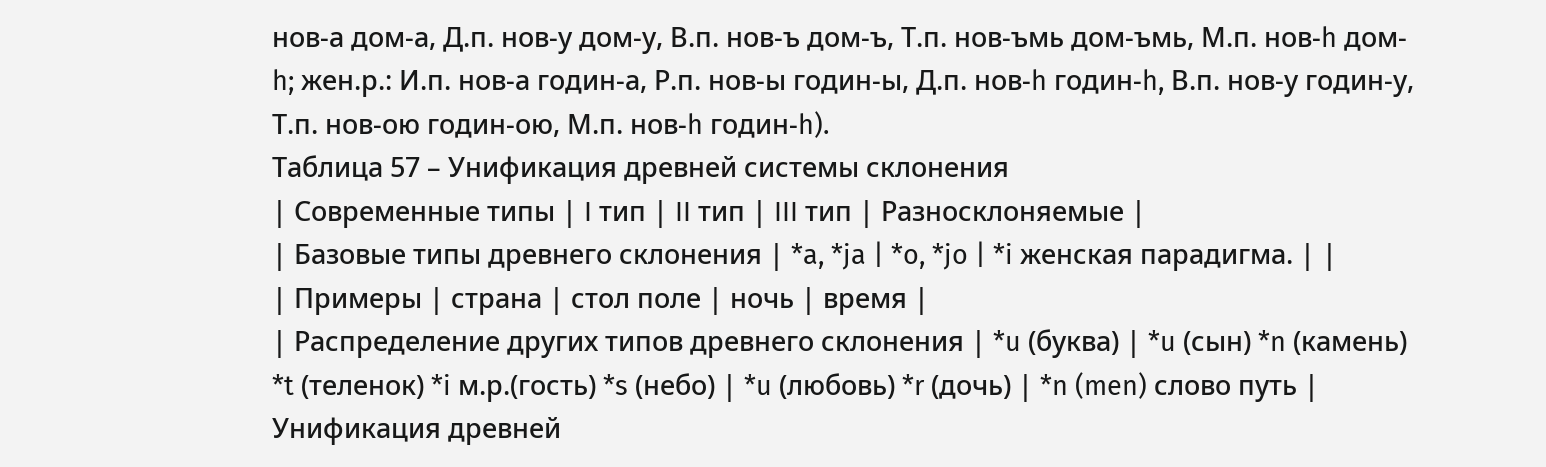нов-а дом-а, Д.п. нов-у дом-у, В.п. нов-ъ дом-ъ, Т.п. нов-ъмь дом-ъмь, М.п. нов-h дом-h; жен.р.: И.п. нов-а годин-а, Р.п. нов-ы годин-ы, Д.п. нов-h годин-h, В.п. нов-у годин-у, Т.п. нов-ою годин-ою, М.п. нов-h годин-h).
Таблица 57 – Унификация древней системы склонения
| Современные типы | I тип | II тип | III тип | Разносклоняемые |
| Базовые типы древнего склонения | *a, *ja | *o, *jo | *i женская парадигма. | |
| Примеры | страна | стол поле | ночь | время |
| Распределение других типов древнего склонения | *u (буква) | *u (сын) *n (камень) *t (теленок) *i м.р.(гость) *s (небо) | *u (любовь) *r (дочь) | *n (men) слово путь |
Унификация древней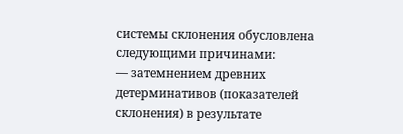системы склонения обусловлена следующими причинами:
— затемнением древних детерминативов (показателей склонения) в результате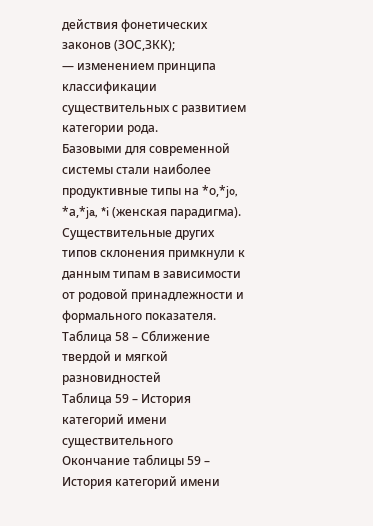действия фонетических законов (ЗОС,ЗКК);
— изменением принципа классификации существительных с развитием категории рода.
Базовыми для современной системы стали наиболее продуктивные типы на *о,*jo, *а,*ja, *i (женская парадигма). Существительные других типов склонения примкнули к данным типам в зависимости от родовой принадлежности и формального показателя.
Таблица 58 – Сближение твердой и мягкой разновидностей
Таблица 59 – История категорий имени существительного
Окончание таблицы 59 – История категорий имени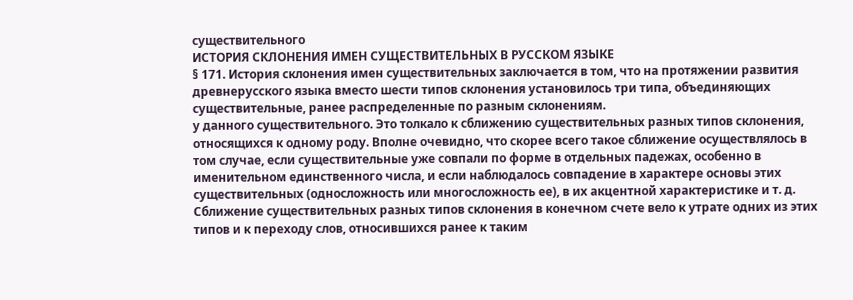существительного
ИСТОРИЯ СКЛОНЕНИЯ ИМЕН СУЩЕСТВИТЕЛЬНЫХ В РУССКОМ ЯЗЫКЕ
§ 171. История склонения имен существительных заключается в том, что на протяжении развития древнерусского языка вместо шести типов склонения установилось три типа, объединяющих существительные, ранее распределенные по разным склонениям.
у данного существительного. Это толкало к сближению существительных разных типов склонения, относящихся к одному роду. Вполне очевидно, что скорее всего такое сближение осуществлялось в том случае, если существительные уже совпали по форме в отдельных падежах, особенно в именительном единственного числа, и если наблюдалось совпадение в характере основы этих существительных (односложность или многосложность ее), в их акцентной характеристике и т. д. Сближение существительных разных типов склонения в конечном счете вело к утрате одних из этих типов и к переходу слов, относившихся ранее к таким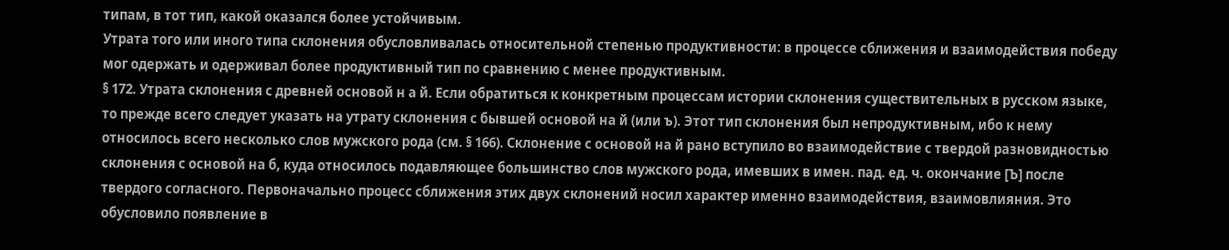типам, в тот тип, какой оказался более устойчивым.
Утрата того или иного типа склонения обусловливалась относительной степенью продуктивности: в процессе сближения и взаимодействия победу мог одержать и одерживал более продуктивный тип по сравнению с менее продуктивным.
§ 172. Утрата склонения с древней основой н а й. Если обратиться к конкретным процессам истории склонения существительных в русском языке, то прежде всего следует указать на утрату склонения с бывшей основой на й (или ъ). Этот тип склонения был непродуктивным, ибо к нему относилось всего несколько слов мужского рода (см. § 166). Склонение с основой на й рано вступило во взаимодействие с твердой разновидностью склонения с основой на б, куда относилось подавляющее большинство слов мужского рода, имевших в имен. пад. ед. ч. окончание [Ъ] после твердого согласного. Первоначально процесс сближения этих двух склонений носил характер именно взаимодействия, взаимовлияния. Это обусловило появление в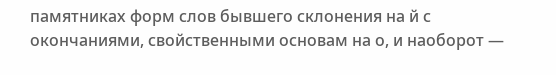памятниках форм слов бывшего склонения на й с окончаниями, свойственными основам на о, и наоборот —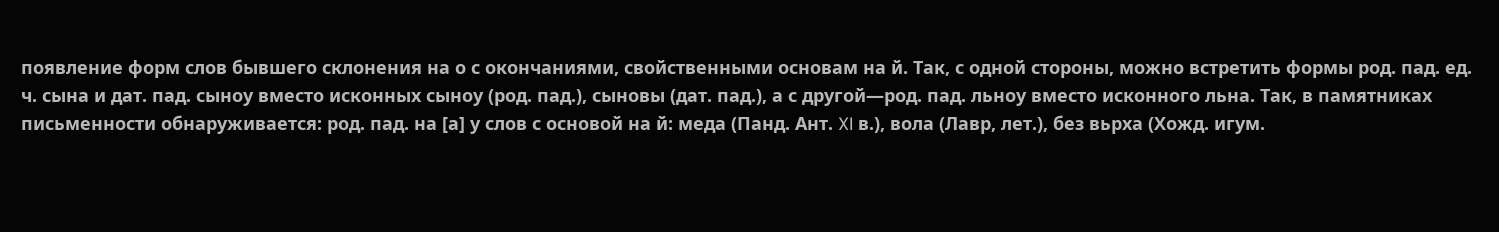появление форм слов бывшего склонения на о с окончаниями, свойственными основам на й. Так, с одной стороны, можно встретить формы род. пад. ед. ч. сына и дат. пад. сыноу вместо исконных сыноу (род. пад.), сыновы (дат. пад.), а с другой—род. пад. льноу вместо исконного льна. Так, в памятниках письменности обнаруживается: род. пад. на [а] у слов с основой на й: меда (Панд. Ант. XI в.), вола (Лавр, лет.), без вьрха (Хожд. игум.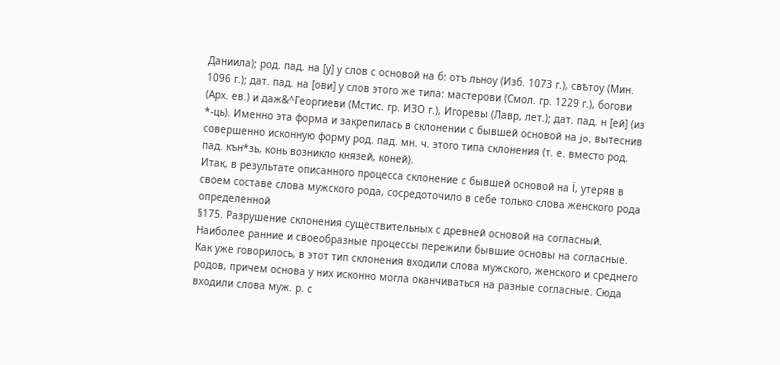Даниила); род. пад. на [у] у слов с основой на б: отъ льноу (Изб. 1073 г.), свѣтоу (Мин. 1096 г.); дат. пад. на [ови] у слов этого же типа: мастерови (Смол. гр. 1229 г.), богови (Арх. ев.) и даж&^Георгиеви (Мстис. гр. ИЗО г.), Игоревы (Лавр, лет.); дат. пад. н [ей] (из *-ць). Именно эта форма и закрепилась в склонении с бывшей основой на jo, вытеснив совершенно исконную форму род. пад. мн. ч. этого типа склонения (т. е. вместо род. пад. кън*зь, конь возникло князей, коней).
Итак, в результате описанного процесса склонение с бывшей основой на Ї, утеряв в своем составе слова мужского рода, сосредоточило в себе только слова женского рода определенной
§175. Разрушение склонения существительных с древней основой на согласный.
Наиболее ранние и своеобразные процессы пережили бывшие основы на согласные. Как уже говорилось, в этот тип склонения входили слова мужского, женского и среднего родов, причем основа у них исконно могла оканчиваться на разные согласные. Сюда входили слова муж. р. с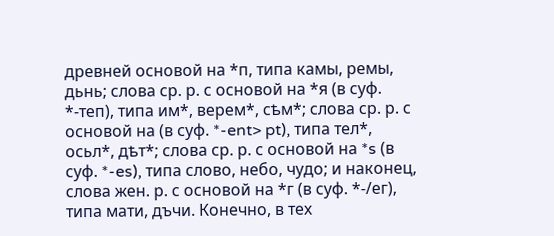древней основой на *п, типа камы, ремы, дьнь; слова ср. р. с основой на *я (в суф. *-теп), типа им*, верем*, сѣм*; слова ср. р. с основой на (в суф. *-ent> pt), типа тел*, осьл*, дѣт*; слова ср. р. с основой на *s (в суф. *-es), типа слово, небо, чудо; и наконец, слова жен. р. с основой на *г (в суф. *-/ег), типа мати, дъчи. Конечно, в тех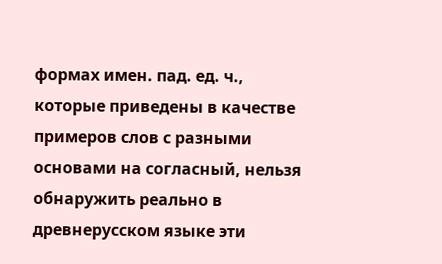формах имен. пад. ед. ч., которые приведены в качестве примеров слов с разными основами на согласный, нельзя обнаружить реально в древнерусском языке эти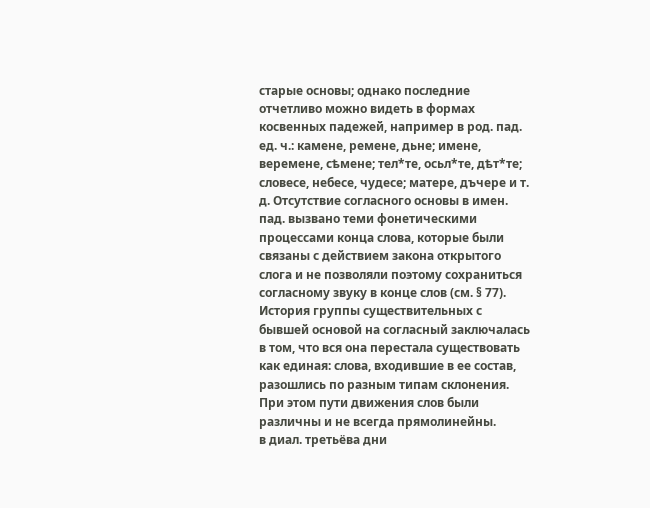старые основы; однако последние отчетливо можно видеть в формах косвенных падежей, например в род. пад. ед. ч.: камене, ремене, дьне; имене, веремене, сѣмене; тел*те, осьл*те, дѣт*те; словесе, небесе, чудесе; матере, дъчере и т. д. Отсутствие согласного основы в имен. пад. вызвано теми фонетическими процессами конца слова, которые были связаны с действием закона открытого слога и не позволяли поэтому сохраниться согласному звуку в конце слов (см. § 77).
История группы существительных с бывшей основой на согласный заключалась в том, что вся она перестала существовать как единая: слова, входившие в ее состав, разошлись по разным типам склонения. При этом пути движения слов были различны и не всегда прямолинейны.
в диал. третьёва дни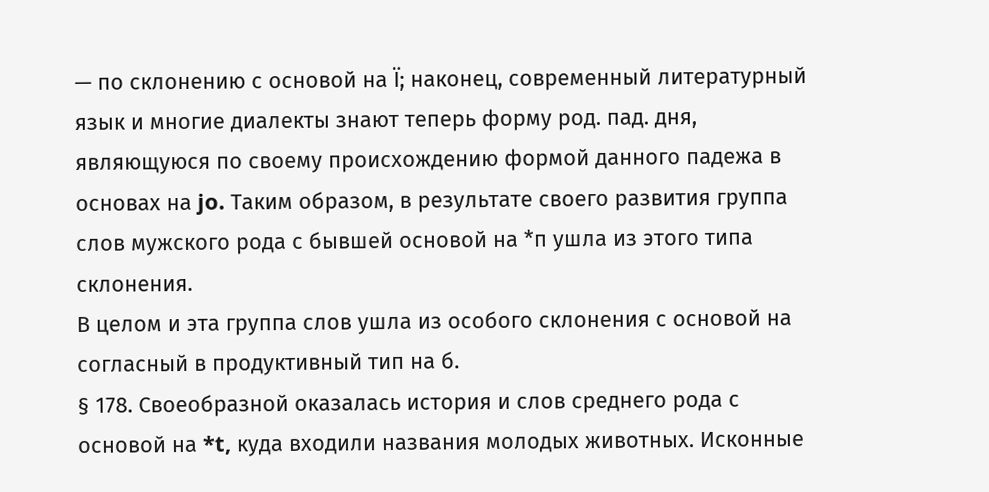— по склонению с основой на Ї; наконец, современный литературный язык и многие диалекты знают теперь форму род. пад. дня, являющуюся по своему происхождению формой данного падежа в основах на jo. Таким образом, в результате своего развития группа слов мужского рода с бывшей основой на *п ушла из этого типа склонения.
В целом и эта группа слов ушла из особого склонения с основой на согласный в продуктивный тип на б.
§ 178. Своеобразной оказалась история и слов среднего рода с основой на *t, куда входили названия молодых животных. Исконные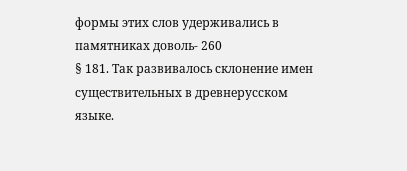формы этих слов удерживались в памятниках доволь- 260
§ 181. Так развивалось склонение имен существительных в древнерусском языке.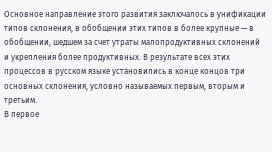Основное направление этого развития заключалось в унификации типов склонения, в обобщении этих типов в более крупные — в обобщении, шедшем за счет утраты малопродуктивных склонений и укрепления более продуктивных. В результате всех этих процессов в русском языке установились в конце концов три основных склонения, условно называемых первым, вторым и третьим.
В первое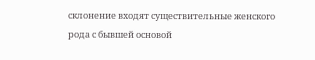склонение входят существительные женского рода с бывшей основой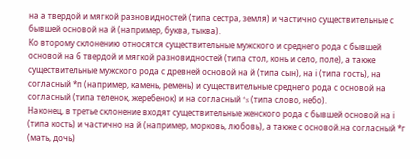на а твердой и мягкой разновидностей (типа сестра, земля) и частично существительные с бывшей основой на й (например, буква, тыква).
Ко второму склонению относятся существительные мужского и среднего рода с бывшей основой на 6 твердой и мягкой разновидностей (типа стол, конь и село, поле), а также существительные мужского рода с древней основой на й (типа сын), на і (типа гость), на согласный *п (например, камень, ремень) и существительные среднего рода с основой на согласный (типа теленок, жеребенок) и на согласный *s (типа слово, небо).
Наконец, в третье склонение входят существительные женского рода с бывшей основой на і (типа кость) и частично на й (например, морковь, любовь), а также с основой.на согласный *г (мать, дочь)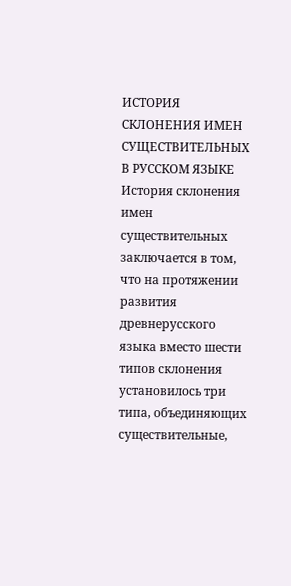ИСТОРИЯ СКЛОНЕНИЯ ИМЕН СУЩЕСТВИТЕЛЬНЫХ В РУССКОМ ЯЗЫКЕ
История склонения имен существительных заключается в том, что на протяжении развития древнерусского языка вместо шести типов склонения установилось три типа, объединяющих существительные,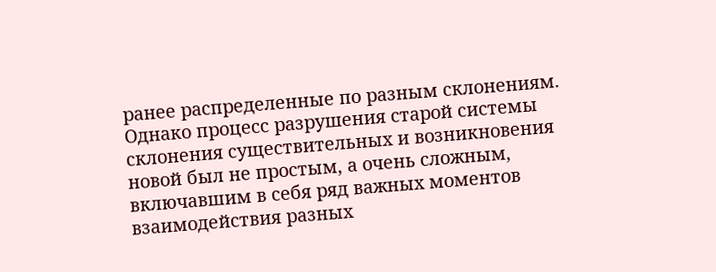ранее распределенные по разным склонениям. Однако процесс разрушения старой системы склонения существительных и возникновения новой был не простым, а очень сложным, включавшим в себя ряд важных моментов взаимодействия разных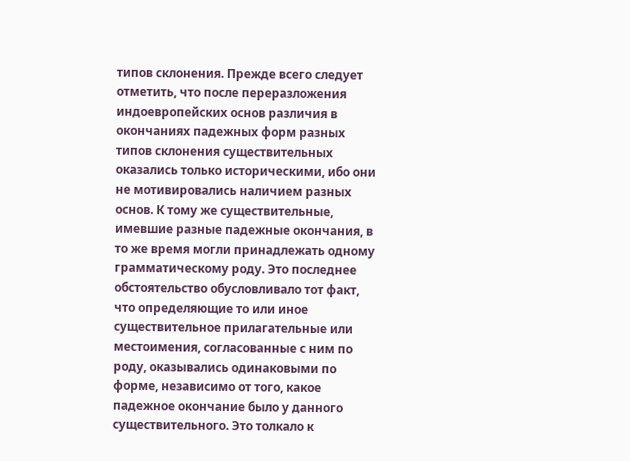типов склонения. Прежде всего следует отметить, что после переразложения индоевропейских основ различия в окончаниях падежных форм разных типов склонения существительных оказались только историческими, ибо они не мотивировались наличием разных основ. К тому же существительные, имевшие разные падежные окончания, в то же время могли принадлежать одному грамматическому роду. Это последнее обстоятельство обусловливало тот факт, что определяющие то или иное существительное прилагательные или местоимения, согласованные с ним по роду, оказывались одинаковыми по форме, независимо от того, какое падежное окончание было у данного существительного. Это толкало к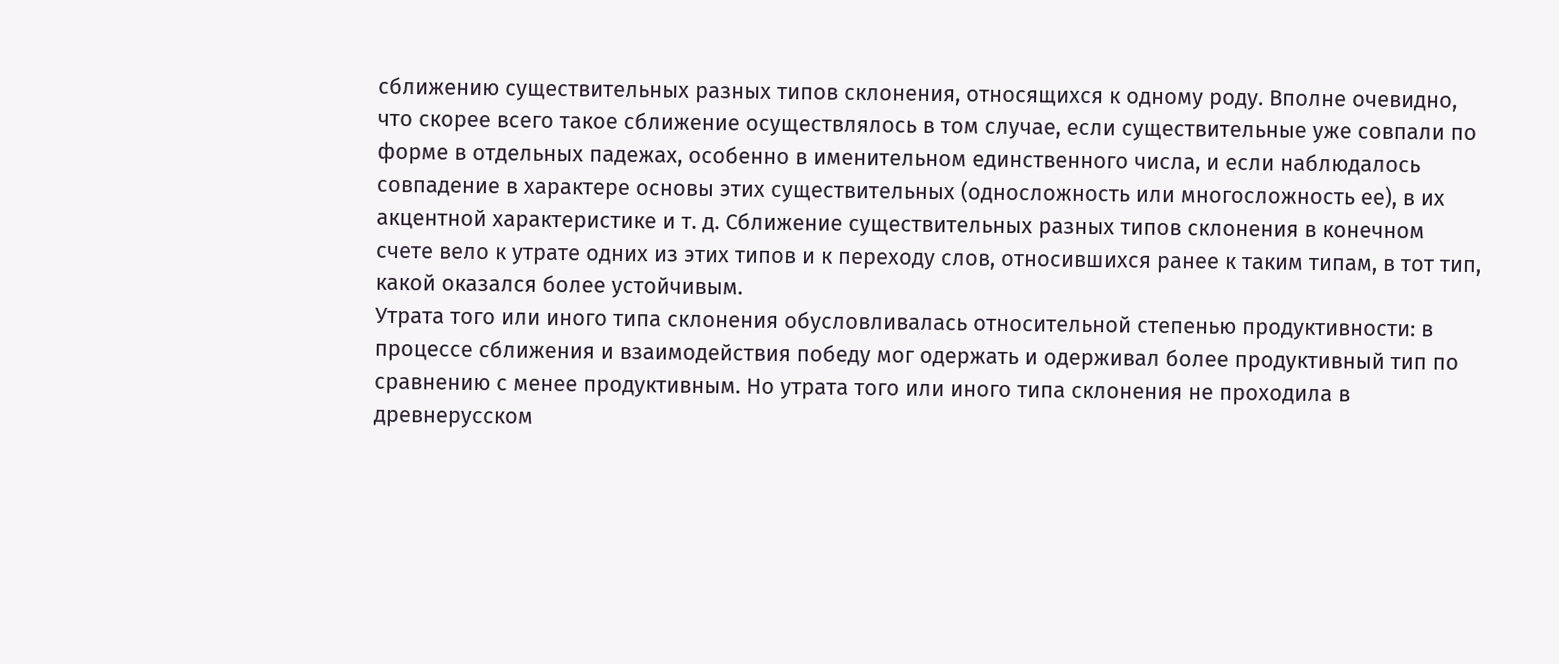сближению существительных разных типов склонения, относящихся к одному роду. Вполне очевидно, что скорее всего такое сближение осуществлялось в том случае, если существительные уже совпали по форме в отдельных падежах, особенно в именительном единственного числа, и если наблюдалось совпадение в характере основы этих существительных (односложность или многосложность ее), в их акцентной характеристике и т. д. Сближение существительных разных типов склонения в конечном счете вело к утрате одних из этих типов и к переходу слов, относившихся ранее к таким типам, в тот тип, какой оказался более устойчивым.
Утрата того или иного типа склонения обусловливалась относительной степенью продуктивности: в процессе сближения и взаимодействия победу мог одержать и одерживал более продуктивный тип по сравнению с менее продуктивным. Но утрата того или иного типа склонения не проходила в древнерусском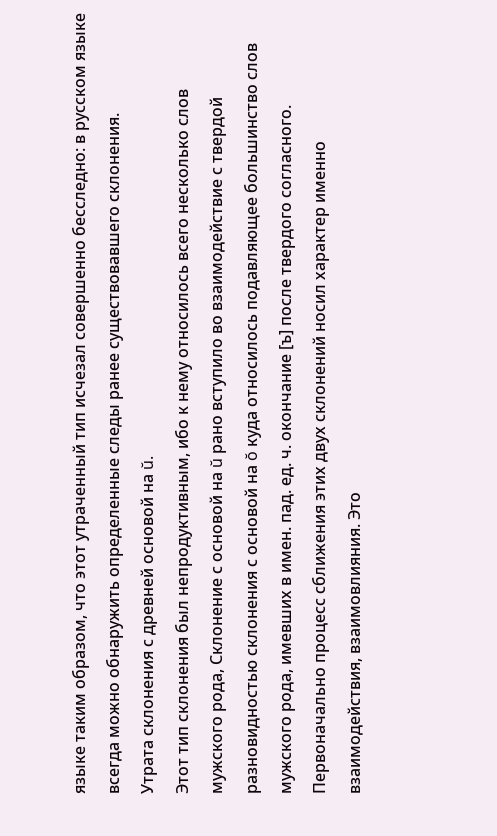языке таким образом, что этот утраченный тип исчезал совершенно бесследно: в русском языке всегда можно обнаружить определенные следы ранее существовавшего склонения.
Утрата склонения с древней основой на ŭ.
Этот тип склонения был непродуктивным, ибо к нему относилось всего несколько слов мужского рода, Склонение с основой на ŭ рано вступило во взаимодействие с твердой разновидностью склонения с основой на ŏ куда относилось подавляющее большинство слов мужского рода, имевших в имен. пад. ед. ч. окончание [ъ] после твердого согласного. Первоначально процесс сближения этих двух склонений носил характер именно взаимодействия, взаимовлияния. Это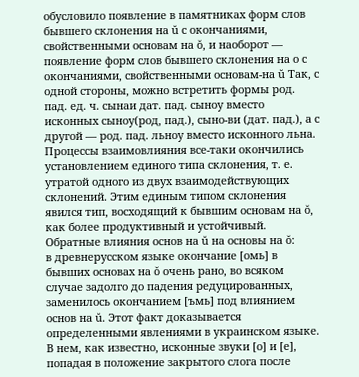обусловило появление в памятниках форм слов бывшего склонения на ŭ с окончаниями, свойственными основам на ŏ, и наоборот — появление форм слов бывшего склонения на о с окончаниями, свойственными основам-на ŭ Так, с одной стороны, можно встретить формы род. пад. ед. ч. сынаи дат. пад. сыноу вместо исконных сыноу(род, пад.), сыно-ви (дат. пад.), а с другой — род. пад. льноу вместо исконного льна.
Процессы взаимовлияния все-таки окончились установлением единого типа склонения, т. е. утратой одного из двух взаимодействующих склонений. Этим единым типом склонения явился тип, восходящий к бывшим основам на ŏ, как более продуктивный и устойчивый.
Обратные влияния основ на ŭ на основы на ŏ:
в древнерусском языке окончание [омь] в бывших основах на ŏ очень рано, во всяком случае задолго до падения редуцированных, заменилось окончанием [ъмь] под влиянием основ на ŭ. Этот факт доказывается определенными явлениями в украинском языке. В нем, как известно, исконные звуки [о] и [е], попадая в положение закрытого слога после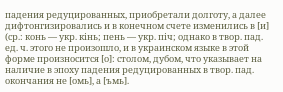падения редуцированных, приобретали долготу, а далее дифтонгизировались и в конечном счете изменились в [и] (ср.: конь — укр. кiнь; пень — укр. пiч; однако в твор. пад. ед. ч. этого не произошло, и в украинском языке в этой форме произносится [о]: столом, дубом, что указывает на наличие в эпоху падения редуцированных в твор. пад. окончания не [омь], а [ъмь].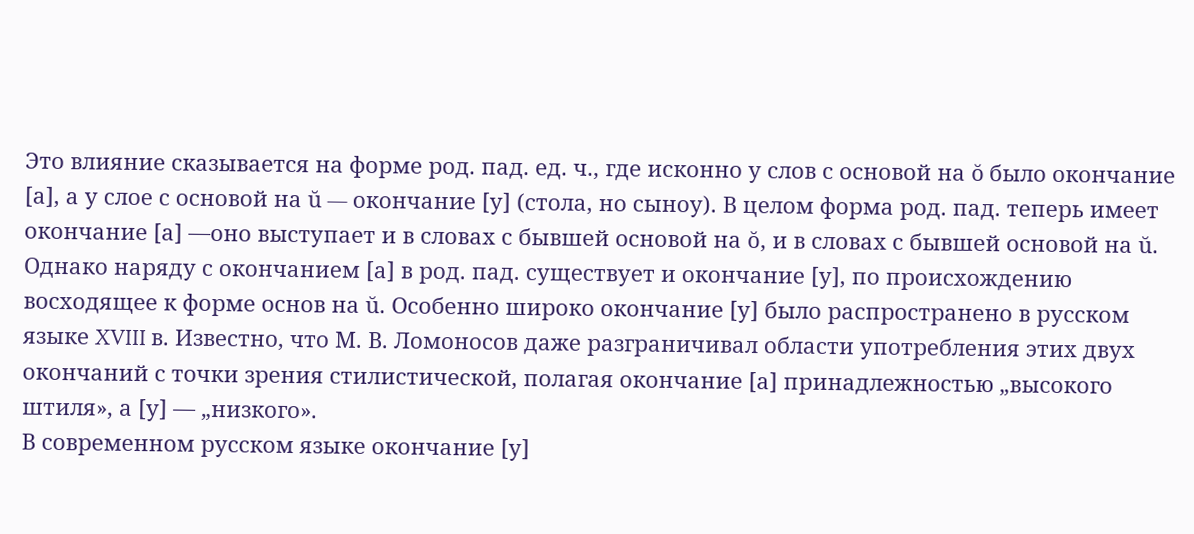Это влияние сказывается на форме род. пад. ед. ч., где исконно у слов с основой на ŏ было окончание [а], а у слое с основой на ŭ — окончание [у] (стола, но сыноу). В целом форма род. пад. теперь имеет окончание [а] —оно выступает и в словах с бывшей основой на ŏ, и в словах с бывшей основой на ŭ. Однако наряду с окончанием [а] в род. пад. существует и окончание [у], по происхождению восходящее к форме основ на ŭ. Особенно широко окончание [у] было распространено в русском языке XVIII в. Известно, что М. В. Ломоносов даже разграничивал области употребления этих двух окончаний с точки зрения стилистической, полагая окончание [а] принадлежностью „высокого штиля», а [у] — „низкого».
В современном русском языке окончание [у]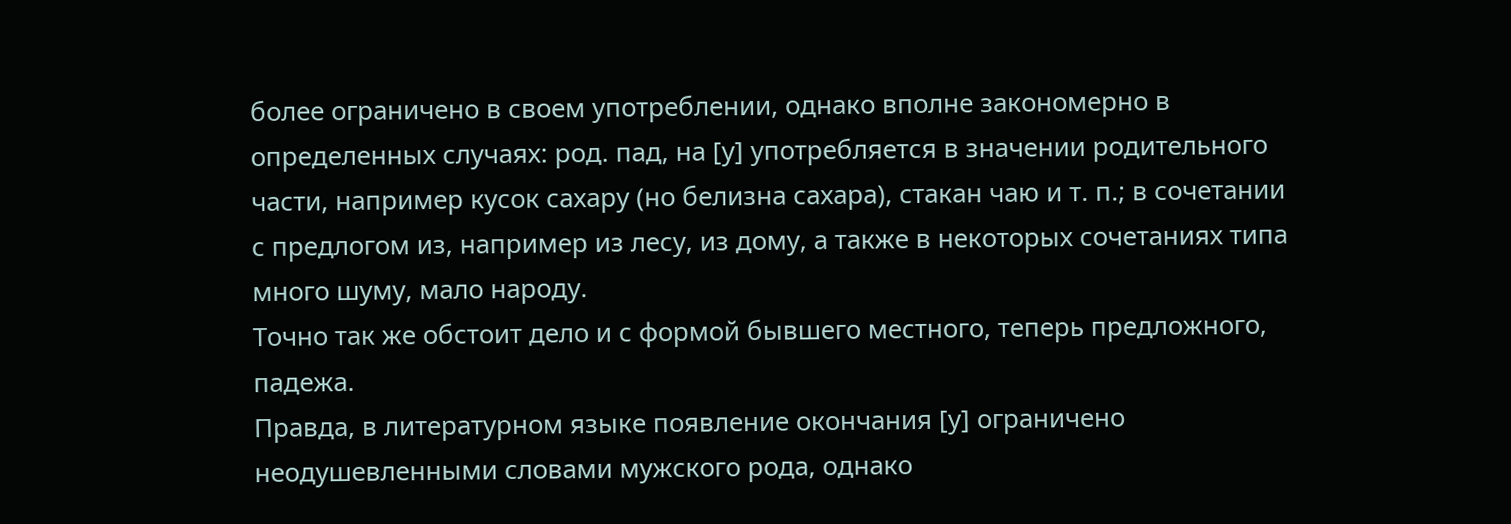более ограничено в своем употреблении, однако вполне закономерно в определенных случаях: род. пад, на [у] употребляется в значении родительного части, например кусок сахару (но белизна сахара), стакан чаю и т. п.; в сочетании с предлогом из, например из лесу, из дому, а также в некоторых сочетаниях типа много шуму, мало народу.
Точно так же обстоит дело и с формой бывшего местного, теперь предложного, падежа.
Правда, в литературном языке появление окончания [у] ограничено неодушевленными словами мужского рода, однако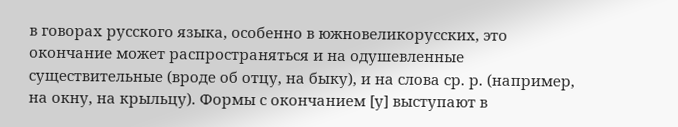в говорах русского языка, особенно в южновеликорусских, это окончание может распространяться и на одушевленные существительные (вроде об отцу, на быку), и на слова ср. р. (например, на окну, на крыльцу). Формы с окончанием [у] выступают в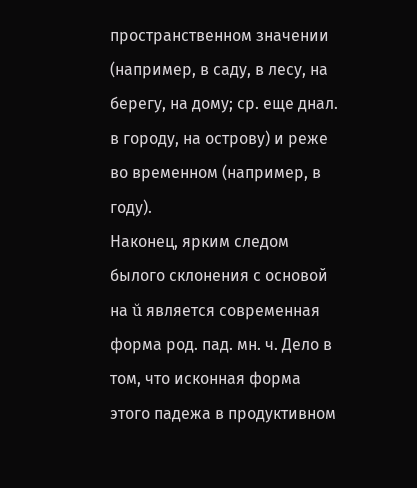пространственном значении (например, в саду, в лесу, на берегу, на дому; ср. еще днал. в городу, на острову) и реже во временном (например, в году).
Наконец, ярким следом былого склонения с основой на ŭ является современная форма род. пад. мн. ч. Дело в том, что исконная форма этого падежа в продуктивном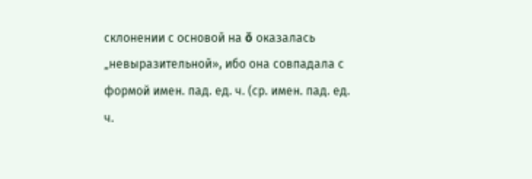склонении с основой на ŏ оказалась „невыразительной», ибо она совпадала с формой имен. пад. ед. ч. (ср. имен. пад. ед. ч.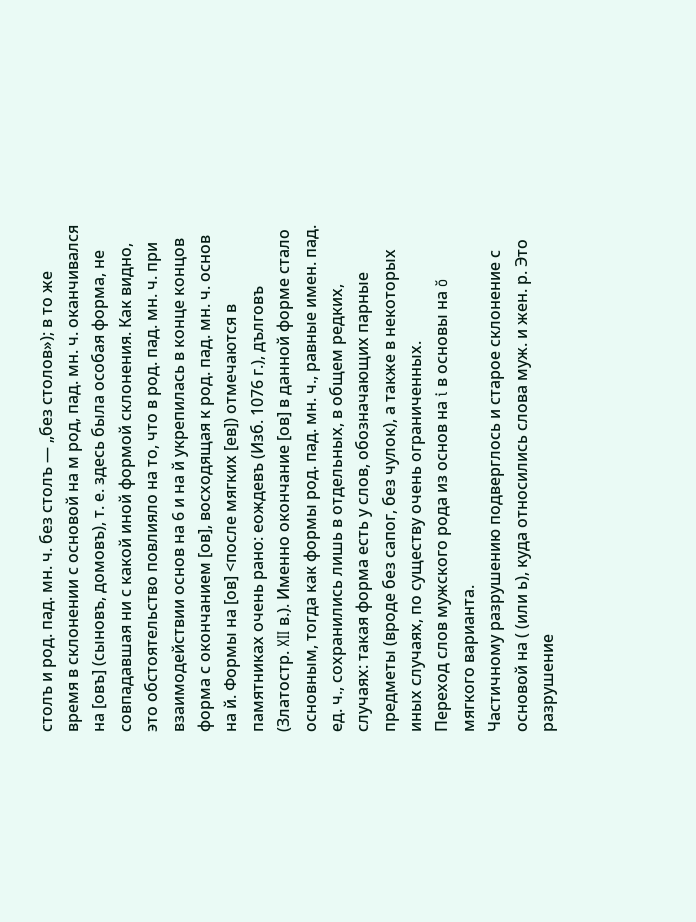столъ и род. пад. мн. ч. без столъ — „без столов»); в то же время в склонении с основой на м род, пад. мн. ч. оканчивался на [овъ] (сыновъ, домовъ), т. е. здесь была особая форма, не совпадавшая ни с какой иной формой склонения. Как видно, это обстоятельство повлияло на то, что в род. пад. мн. ч. при взаимодействии основ на 6 и на й укрепилась в конце концов форма с окончанием [ов], восходящая к род. пад. мн. ч. основ на й. Формы на [ов] <после мягких [ев]) отмечаются в памятниках очень рано: еождевъ (Изб. 1076 г.), дълговъ (Златостр. XII в.). Именно окончание [ов] в данной форме стало основным, тогда как формы род. пад. мн. ч., равные имен. пад. ед. ч., сохранились лишь в отдельных, в общем редких, случаях: такая форма есть у слов, обозначающих парные предметы (вроде без сапог, без чулок), а также в некоторых иных случаях, по существу очень ограниченных.
Переход слов мужского рода из основ на i в основы на ŏ мягкого варианта.
Частичному разрушению подверглось и старое склонение с основой на ( (или ь), куда относились слова муж. и жен. р. Это разрушение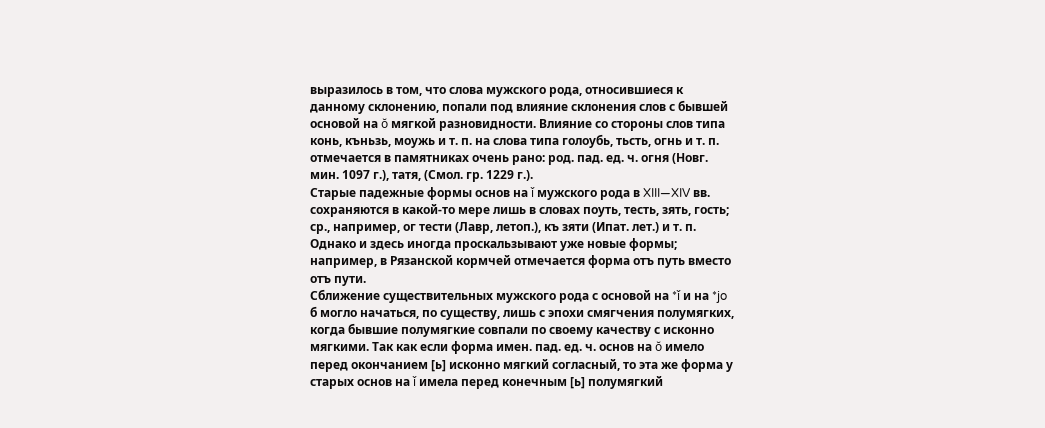выразилось в том, что слова мужского рода, относившиеся к данному склонению, попали под влияние склонения слов с бывшей основой на ŏ мягкой разновидности. Влияние со стороны слов типа конь, къньзь, моужь и т. п. на слова типа голоубь, тьсть, огнь и т. п. отмечается в памятниках очень рано: род. пад. ед. ч. огня (Новг. мин. 1097 г.), татя, (Смол. гр. 1229 г.).
Старые падежные формы основ на ǐ мужского рода в XIII—XIV вв. сохраняются в какой-то мере лишь в словах поуть, тесть, зять, гость; ср., например, ог тести (Лавр, летоп.), къ зяти (Ипат. лет.) и т. п. Однако и здесь иногда проскальзывают уже новые формы; например, в Рязанской кормчей отмечается форма отъ путь вместо отъ пути.
Сближение существительных мужского рода с основой на *ǐ и на *jo б могло начаться, по существу, лишь с эпохи смягчения полумягких, когда бывшие полумягкие совпали по своему качеству с исконно мягкими. Так как если форма имен. пад. ед. ч. основ на ŏ имело перед окончанием [ь] исконно мягкий согласный, то эта же форма у старых основ на ǐ имела перед конечным [ь] полумягкий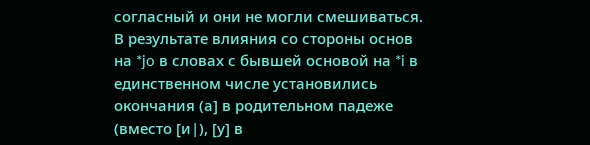согласный и они не могли смешиваться.
В результате влияния со стороны основ на *jo в словах с бывшей основой на *i в единственном числе установились окончания (а] в родительном падеже (вместо [и|), [у] в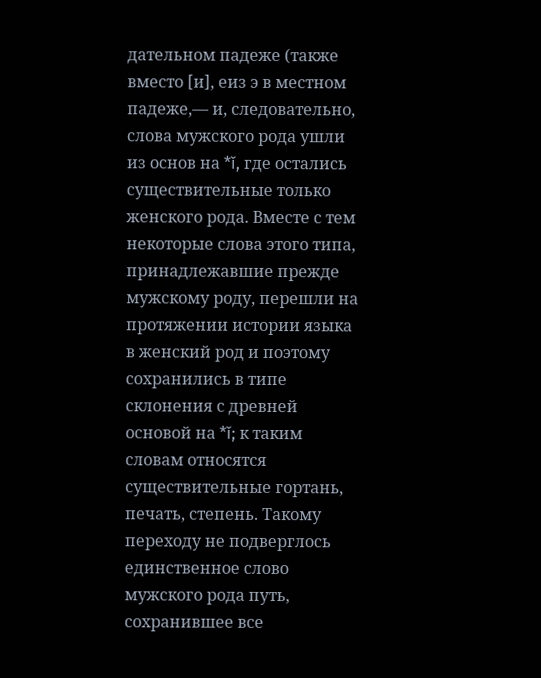дательном падеже (также вместо [и], еиз э в местном падеже,— и, следовательно, слова мужского рода ушли из основ на *ǐ, где остались существительные только женского рода. Вместе с тем некоторые слова этого типа, принадлежавшие прежде мужскому роду, перешли на протяжении истории языка в женский род и поэтому сохранились в типе склонения с древней основой на *ǐ; к таким словам относятся существительные гортань, печать, степень. Такому переходу не подверглось единственное слово мужского рода путь, сохранившее все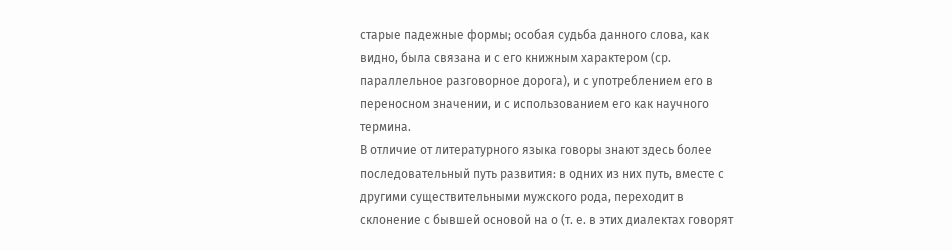старые падежные формы; особая судьба данного слова, как видно, была связана и с его книжным характером (ср. параллельное разговорное дорога), и с употреблением его в переносном значении, и с использованием его как научного термина.
В отличие от литературного языка говоры знают здесь более последовательный путь развития: в одних из них путь, вместе с другими существительными мужского рода, переходит в склонение с бывшей основой на о (т. е. в этих диалектах говорят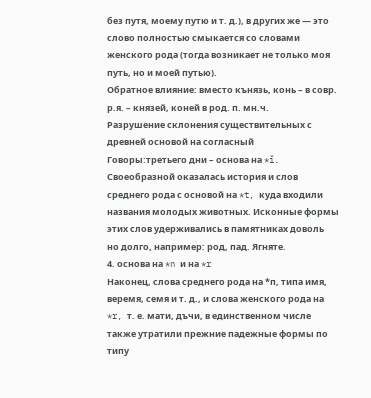без путя, моему путю и т. д.), в других же — это слово полностью смыкается со словами женского рода (тогда возникает не только моя путь, но и моей путью).
Обратное влияние: вместо кънязь, конь – в совр. р.я. – князей, коней в род. п. мн.ч.
Разрушение склонения существительных с древней основой на согласный
Говоры:третьего дни – основа на *ǐ.
Своеобразной оказалась история и слов среднего рода с основой на *t, куда входили названия молодых животных. Исконные формы этих слов удерживались в памятниках доволь
но долго, например: род, пад. Ягняте.
4. основа на *n и на *r
Наконец, слова среднего рода на *п, типа имя, веремя, семя и т. д., и слова женского рода на *r, т. е. мати, дъчи, в единственном числе также утратили прежние падежные формы по типу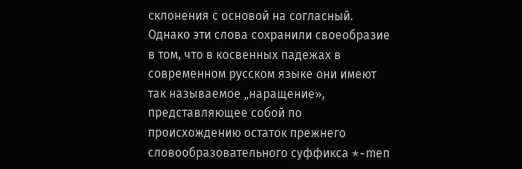склонения с основой на согласный. Однако эти слова сохранили своеобразие в том, что в косвенных падежах в современном русском языке они имеют так называемое „наращение», представляющее собой по происхождению остаток прежнего словообразовательного суффикса *-mеп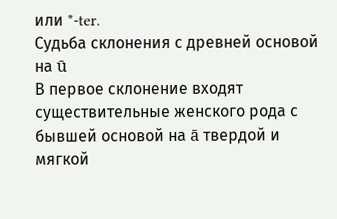или *-ter.
Судьба склонения с древней основой на ū
В первое склонение входят существительные женского рода с бывшей основой на ā твердой и мягкой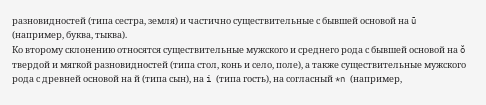разновидностей (типа сестра, земля) и частично существительные с бывшей основой на ū (например, буква, тыква).
Ко второму склонению относятся существительные мужского и среднего рода с бывшей основой на ŏ твердой и мягкой разновидностей (типа стол, конь и село, поле), а также существительные мужского рода с древней основой на й (типа сын), на i (типа гость), на согласный *n (например,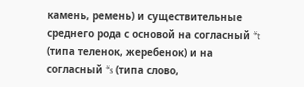камень, ремень) и существительные среднего рода с основой на согласный *t (типа теленок, жеребенок) и на согласный *s (типа слово,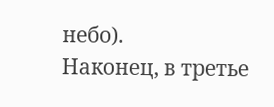небо).
Наконец, в третье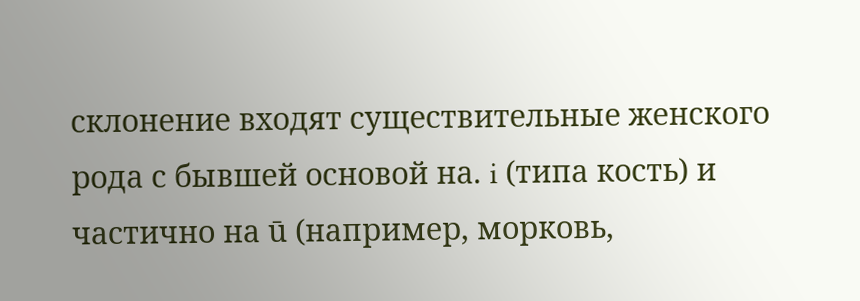склонение входят существительные женского рода с бывшей основой на. i (типа кость) и частично на ū (например, морковь,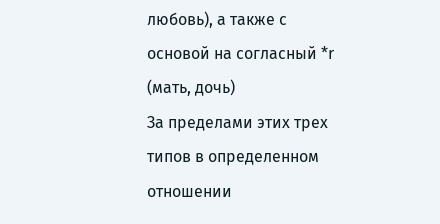любовь), а также с основой на согласный *r (мать, дочь)
За пределами этих трех типов в определенном отношении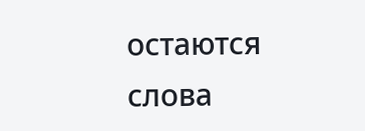остаются слова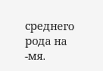среднего рода на -мя.